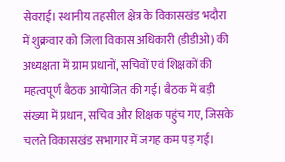सेवराई। स्थानीय तहसील क्षेत्र के विकासखंड भदौरा में शुक्रवार को जिला विकास अधिकारी (डीडीओ) की अध्यक्षता में ग्राम प्रधानों, सचिवों एवं शिक्षकों की महत्वपूर्ण बैठक आयोजित की गई। बैठक में बड़ी संख्या में प्रधान, सचिव और शिक्षक पहुंच गए, जिसके चलते विकासखंड सभागार में जगह कम पड़ गई।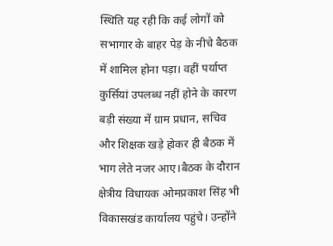स्थिति यह रही कि कई लोगों को सभागार के बाहर पेड़ के नीचे बैठक में शामिल होना पड़ा। वहीं पर्याप्त कुर्सियां उपलब्ध नहीं होने के कारण बड़ी संख्या में ग्राम प्रधान, सचिव और शिक्षक खड़े होकर ही बैठक में भाग लेते नजर आए।बैठक के दौरान क्षेत्रीय विधायक ओमप्रकाश सिंह भी विकासखंड कार्यालय पहुंचे। उन्होंने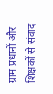ग्राम प्रधानों और शिक्षकों से संवाद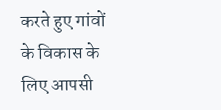करते हुए गांवों के विकास के लिए आपसी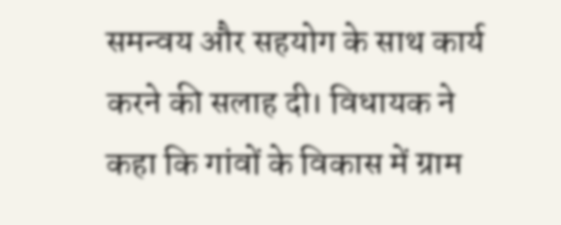समन्वय और सहयोग के साथ कार्य करने की सलाह दी। विधायक ने कहा कि गांवों के विकास में ग्राम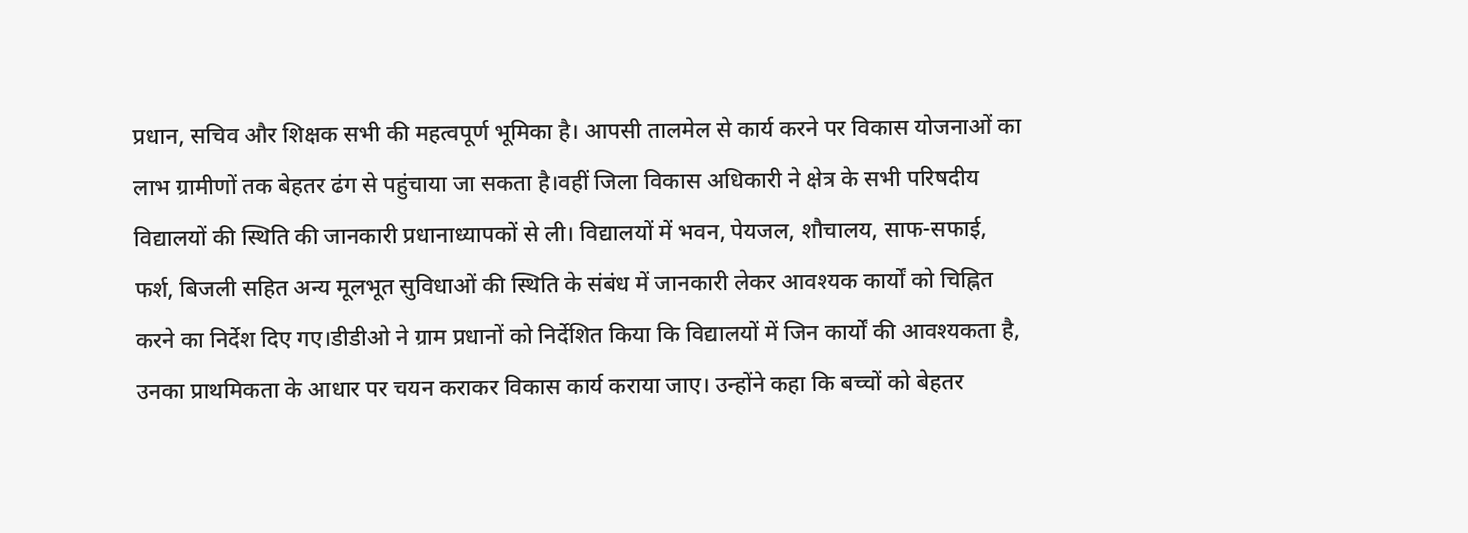प्रधान, सचिव और शिक्षक सभी की महत्वपूर्ण भूमिका है। आपसी तालमेल से कार्य करने पर विकास योजनाओं का लाभ ग्रामीणों तक बेहतर ढंग से पहुंचाया जा सकता है।वहीं जिला विकास अधिकारी ने क्षेत्र के सभी परिषदीय विद्यालयों की स्थिति की जानकारी प्रधानाध्यापकों से ली। विद्यालयों में भवन, पेयजल, शौचालय, साफ-सफाई, फर्श, बिजली सहित अन्य मूलभूत सुविधाओं की स्थिति के संबंध में जानकारी लेकर आवश्यक कार्यों को चिह्नित करने का निर्देश दिए गए।डीडीओ ने ग्राम प्रधानों को निर्देशित किया कि विद्यालयों में जिन कार्यों की आवश्यकता है, उनका प्राथमिकता के आधार पर चयन कराकर विकास कार्य कराया जाए। उन्होंने कहा कि बच्चों को बेहतर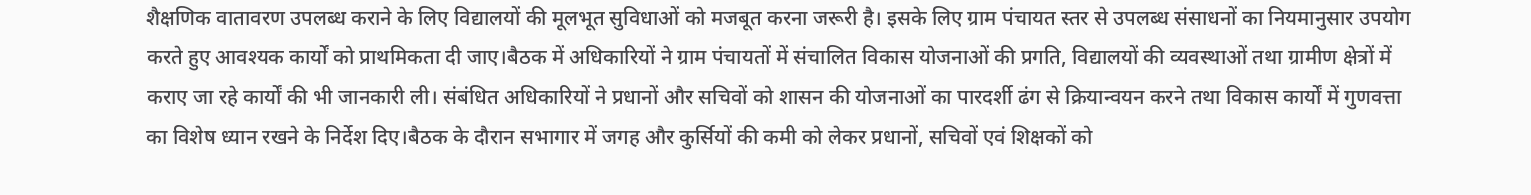शैक्षणिक वातावरण उपलब्ध कराने के लिए विद्यालयों की मूलभूत सुविधाओं को मजबूत करना जरूरी है। इसके लिए ग्राम पंचायत स्तर से उपलब्ध संसाधनों का नियमानुसार उपयोग करते हुए आवश्यक कार्यों को प्राथमिकता दी जाए।बैठक में अधिकारियों ने ग्राम पंचायतों में संचालित विकास योजनाओं की प्रगति, विद्यालयों की व्यवस्थाओं तथा ग्रामीण क्षेत्रों में कराए जा रहे कार्यों की भी जानकारी ली। संबंधित अधिकारियों ने प्रधानों और सचिवों को शासन की योजनाओं का पारदर्शी ढंग से क्रियान्वयन करने तथा विकास कार्यों में गुणवत्ता का विशेष ध्यान रखने के निर्देश दिए।बैठक के दौरान सभागार में जगह और कुर्सियों की कमी को लेकर प्रधानों, सचिवों एवं शिक्षकों को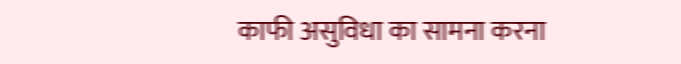काफी असुविधा का सामना करना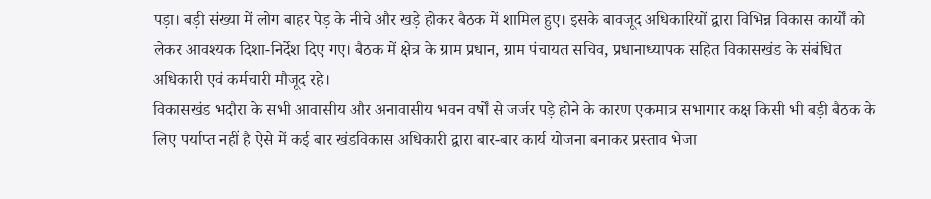पड़ा। बड़ी संख्या में लोग बाहर पेड़ के नीचे और खड़े होकर बैठक में शामिल हुए। इसके बावजूद अधिकारियों द्वारा विभिन्न विकास कार्यों को लेकर आवश्यक दिशा-निर्देश दिए गए। बैठक में क्षेत्र के ग्राम प्रधान, ग्राम पंचायत सचिव, प्रधानाध्यापक सहित विकासखंड के संबंधित अधिकारी एवं कर्मचारी मौजूद रहे।
विकासखंड भदौरा के सभी आवासीय और अनावासीय भवन वर्षों से जर्जर पड़े होने के कारण एकमात्र सभागार कक्ष किसी भी बड़ी बैठक के लिए पर्याप्त नहीं है ऐसे में कई बार खंडविकास अधिकारी द्वारा बार-बार कार्य योजना बनाकर प्रस्ताव भेजा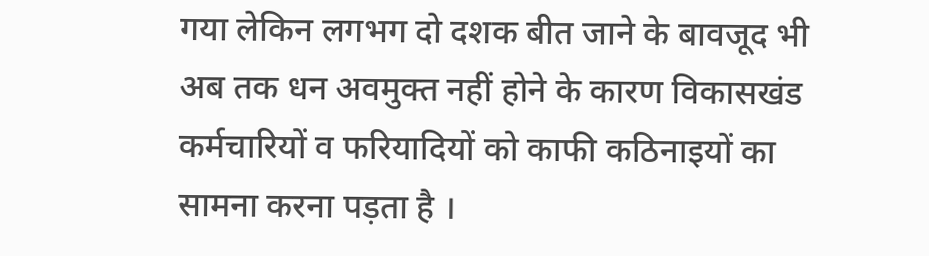गया लेकिन लगभग दो दशक बीत जाने के बावजूद भी अब तक धन अवमुक्त नहीं होने के कारण विकासखंड कर्मचारियों व फरियादियों को काफी कठिनाइयों का सामना करना पड़ता है ।